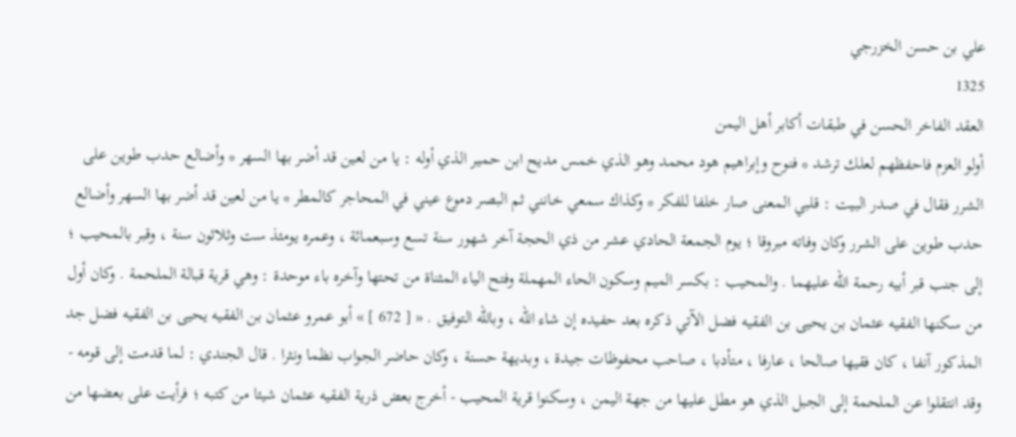علي بن حسن الخزرجي
1325
العقد الفاخر الحسن في طبقات أكابر أهل اليمن
أولو العزم فاحفظهم لعلك ترشد * فنوح وإبراهيم هود محمد وهو الذي خمس مديح ابن حمير الذي أوله : يا من لعين قد أضر بها السهر * وأضالع حدب طوين على الشرر فقال في صدر البيت : قلبي المعنى صار خلفا للفكر * وكذاك سمعي خانني ثم البصر دموع عيني في المحاجر كالمطر * يا من لعين قد أضر بها السهر وأضالع حدب طوين على الشرر وكان وفاته مبروقا ؛ يوم الجمعة الحادي عشر من ذي الحجة آخر شهور سنة تسع وسبعمائة ، وعمره يومئذ ست وثلاثون سنة ، وقبر بالمحيب ؛ إلى جنب قبر أبيه رحمة اللّه عليهما . والمحيب : بكسر الميم وسكون الحاء المهملة وفتح الياء المثناة من تحتها وآخره باء موحدة : وهي قرية قبالة الملحمة . وكان أول من سكنها الفقيه عثمان بن يحيى بن الفقيه فضل الآتي ذكره بعد حفيده إن شاء اللّه ، وباللّه التوفيق . « [ 672 ] » أبو عمرو عثمان بن الفقيه يحيى بن الفقيه فضل جد المذكور آنفا ، كان فقيها صالحا ، عارفا ، متأدبا ، صاحب محفوظات جيدة ، وبديهة حسنة ، وكان حاضر الجواب نظما ونثرا . قال الجندي : لما قدمت إلى قومه - وقد انتقلوا عن الملحمة إلى الجبل الذي هو مطل عليها من جهة اليمن ، وسكنوا قرية المحيب - أخرج بعض ذرية الفقيه عثمان شيئا من كتبه ؛ فرأيت على بعضها من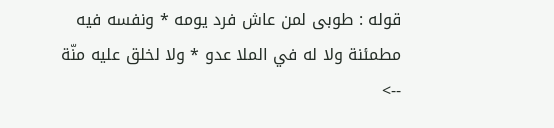قوله : طوبى لمن عاش فرد يومه * ونفسه فيه مطمئنة ولا له في الملا عدو * ولا لخلق عليه منّة
-->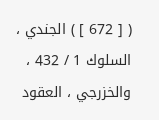( [ 672 ] ) الجندي ، السلوك 1 / 432 ، والخزرجي ، العقود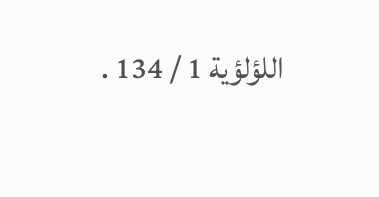اللؤلؤية 1 / 134 .